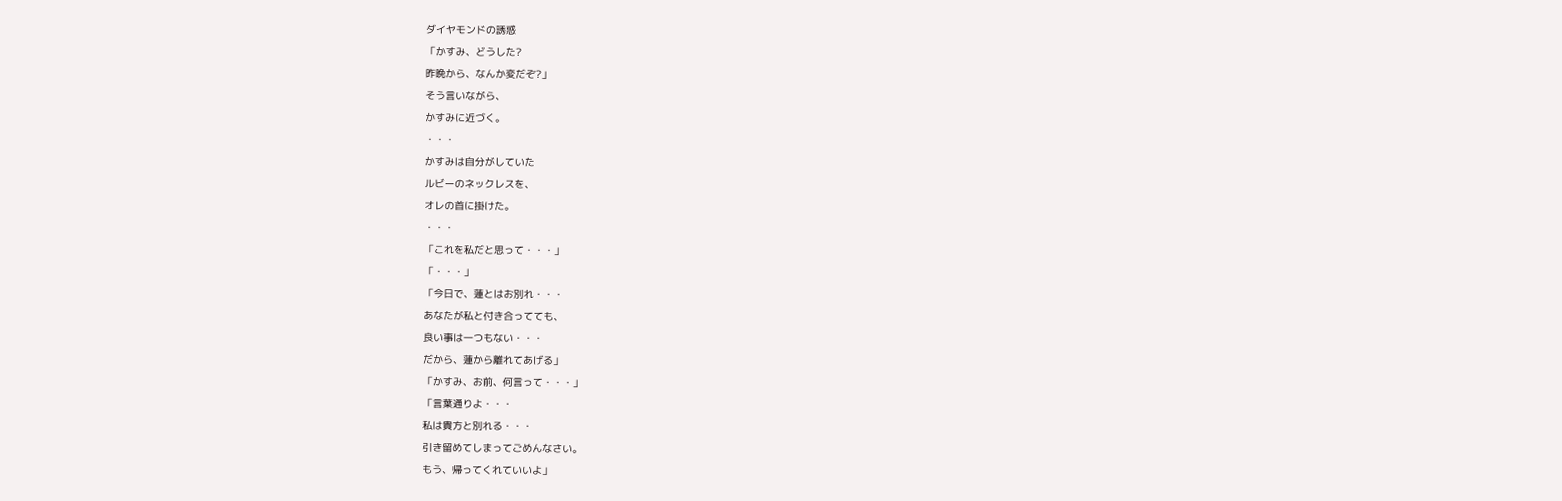ダイヤモンドの誘惑
「かすみ、どうした?
昨晩から、なんか変だぞ?」
そう言いながら、
かすみに近づく。
・・・
かすみは自分がしていた
ルビーのネックレスを、
オレの首に掛けた。
・・・
「これを私だと思って・・・」
「・・・」
「今日で、蓮とはお別れ・・・
あなたが私と付き合ってても、
良い事は一つもない・・・
だから、蓮から離れてあげる」
「かすみ、お前、何言って・・・」
「言葉通りよ・・・
私は貴方と別れる・・・
引き留めてしまってごめんなさい。
もう、帰ってくれていいよ」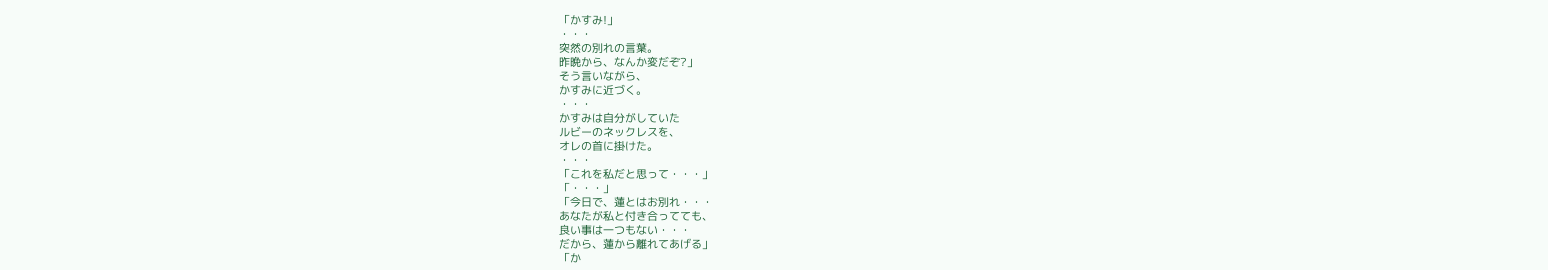「かすみ!」
・・・
突然の別れの言葉。
昨晩から、なんか変だぞ?」
そう言いながら、
かすみに近づく。
・・・
かすみは自分がしていた
ルビーのネックレスを、
オレの首に掛けた。
・・・
「これを私だと思って・・・」
「・・・」
「今日で、蓮とはお別れ・・・
あなたが私と付き合ってても、
良い事は一つもない・・・
だから、蓮から離れてあげる」
「か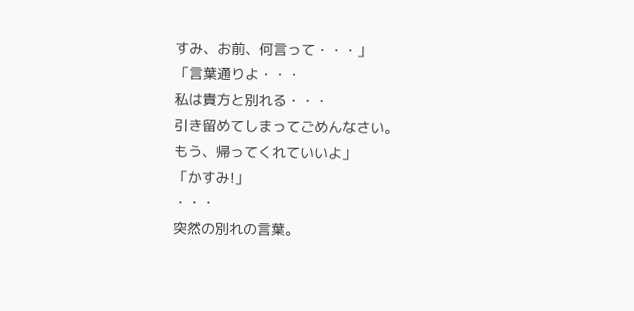すみ、お前、何言って・・・」
「言葉通りよ・・・
私は貴方と別れる・・・
引き留めてしまってごめんなさい。
もう、帰ってくれていいよ」
「かすみ!」
・・・
突然の別れの言葉。